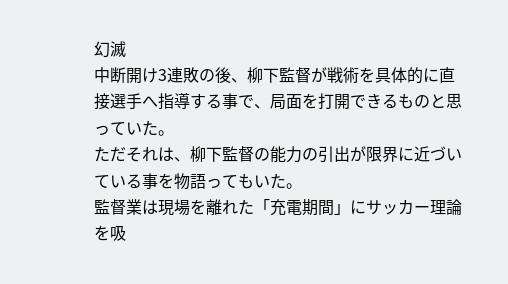幻滅
中断開け3連敗の後、柳下監督が戦術を具体的に直接選手へ指導する事で、局面を打開できるものと思っていた。
ただそれは、柳下監督の能力の引出が限界に近づいている事を物語ってもいた。
監督業は現場を離れた「充電期間」にサッカー理論を吸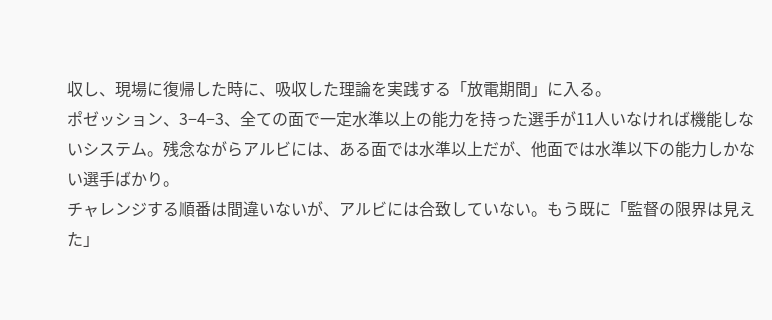収し、現場に復帰した時に、吸収した理論を実践する「放電期間」に入る。
ポゼッション、3−4−3、全ての面で一定水準以上の能力を持った選手が11人いなければ機能しないシステム。残念ながらアルビには、ある面では水準以上だが、他面では水準以下の能力しかない選手ばかり。
チャレンジする順番は間違いないが、アルビには合致していない。もう既に「監督の限界は見えた」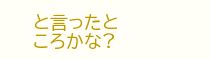と言ったところかな?